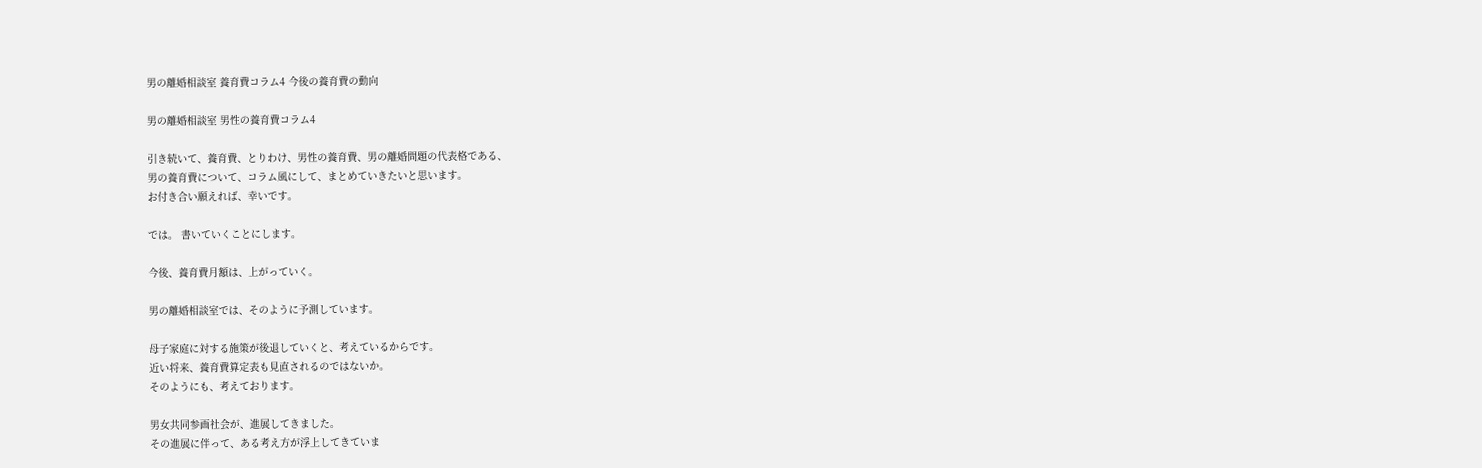男の離婚相談室 養育費コラム4 今後の養育費の動向

男の離婚相談室 男性の養育費コラム4

引き続いて、養育費、とりわけ、男性の養育費、男の離婚問題の代表格である、
男の養育費について、コラム風にして、まとめていきたいと思います。
お付き合い願えれば、幸いです。

では。 書いていくことにします。

今後、養育費月額は、上がっていく。

男の離婚相談室では、そのように予測しています。

母子家庭に対する施策が後退していくと、考えているからです。
近い将来、養育費算定表も見直されるのではないか。
そのようにも、考えております。

男女共同参画社会が、進展してきました。
その進展に伴って、ある考え方が浮上してきていま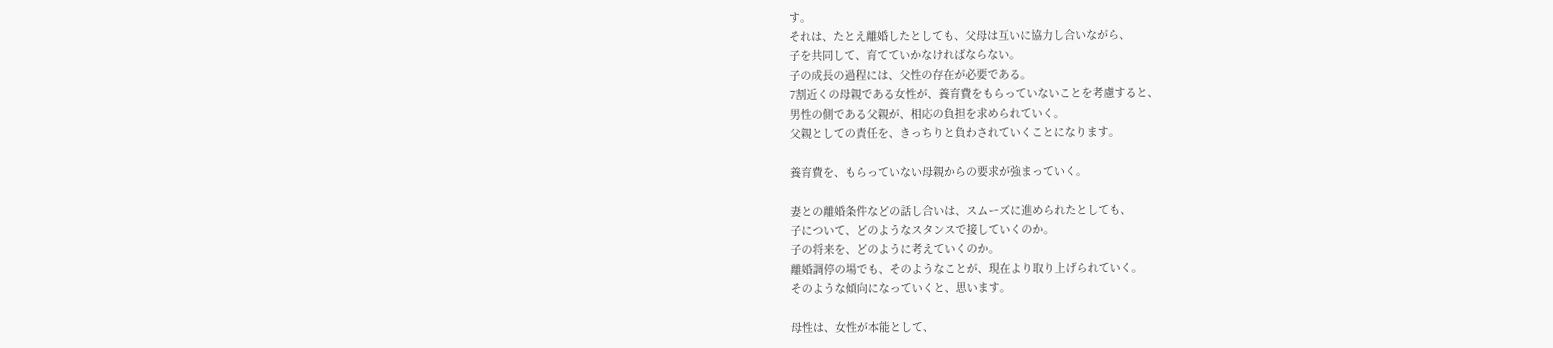す。
それは、たとえ離婚したとしても、父母は互いに協力し合いながら、
子を共同して、育てていかなければならない。
子の成長の過程には、父性の存在が必要である。
7割近くの母親である女性が、養育費をもらっていないことを考慮すると、
男性の側である父親が、相応の負担を求められていく。
父親としての責任を、きっちりと負わされていくことになります。

養育費を、もらっていない母親からの要求が強まっていく。

妻との離婚条件などの話し合いは、スムーズに進められたとしても、
子について、どのようなスタンスで接していくのか。
子の将来を、どのように考えていくのか。
離婚調停の場でも、そのようなことが、現在より取り上げられていく。
そのような傾向になっていくと、思います。

母性は、女性が本能として、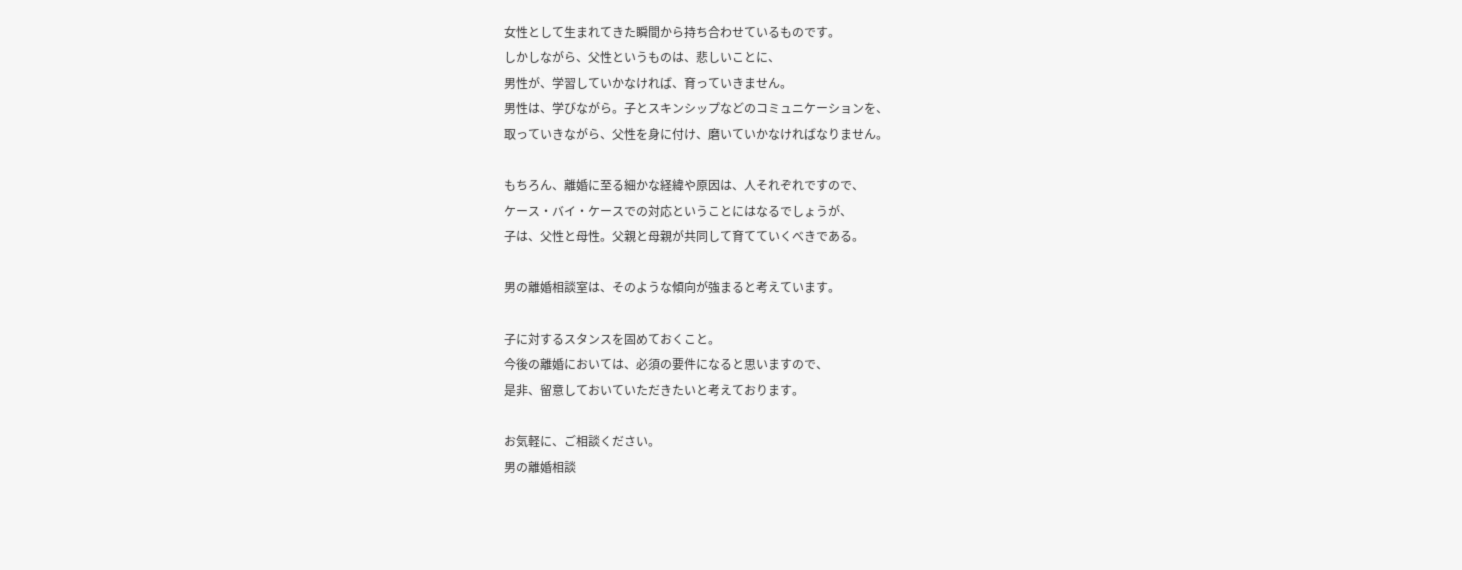女性として生まれてきた瞬間から持ち合わせているものです。
しかしながら、父性というものは、悲しいことに、
男性が、学習していかなければ、育っていきません。
男性は、学びながら。子とスキンシップなどのコミュニケーションを、
取っていきながら、父性を身に付け、磨いていかなければなりません。

もちろん、離婚に至る細かな経緯や原因は、人それぞれですので、
ケース・バイ・ケースでの対応ということにはなるでしょうが、
子は、父性と母性。父親と母親が共同して育てていくべきである。

男の離婚相談室は、そのような傾向が強まると考えています。

子に対するスタンスを固めておくこと。
今後の離婚においては、必須の要件になると思いますので、
是非、留意しておいていただきたいと考えております。

お気軽に、ご相談ください。
男の離婚相談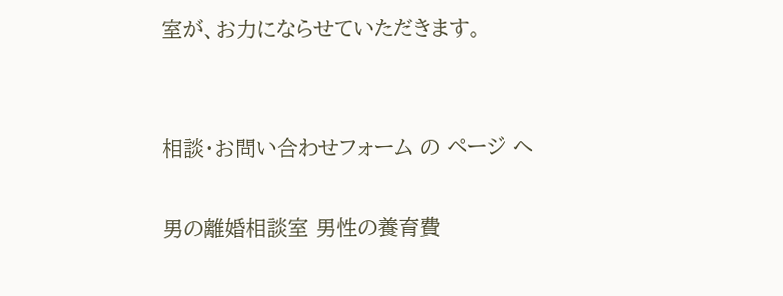室が、お力にならせていただきます。


相談・お問い合わせフォーム の ページ へ

男の離婚相談室 男性の養育費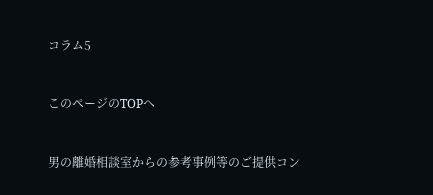コラム5


このページのTOPへ


男の離婚相談室からの参考事例等のご提供コン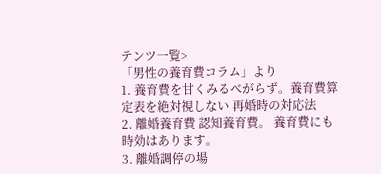テンツ一覧>
「男性の養育費コラム」より
1. 養育費を甘くみるべがらず。養育費算定表を絶対視しない 再婚時の対応法
2. 離婚養育費 認知養育費。 養育費にも時効はあります。
3. 離婚調停の場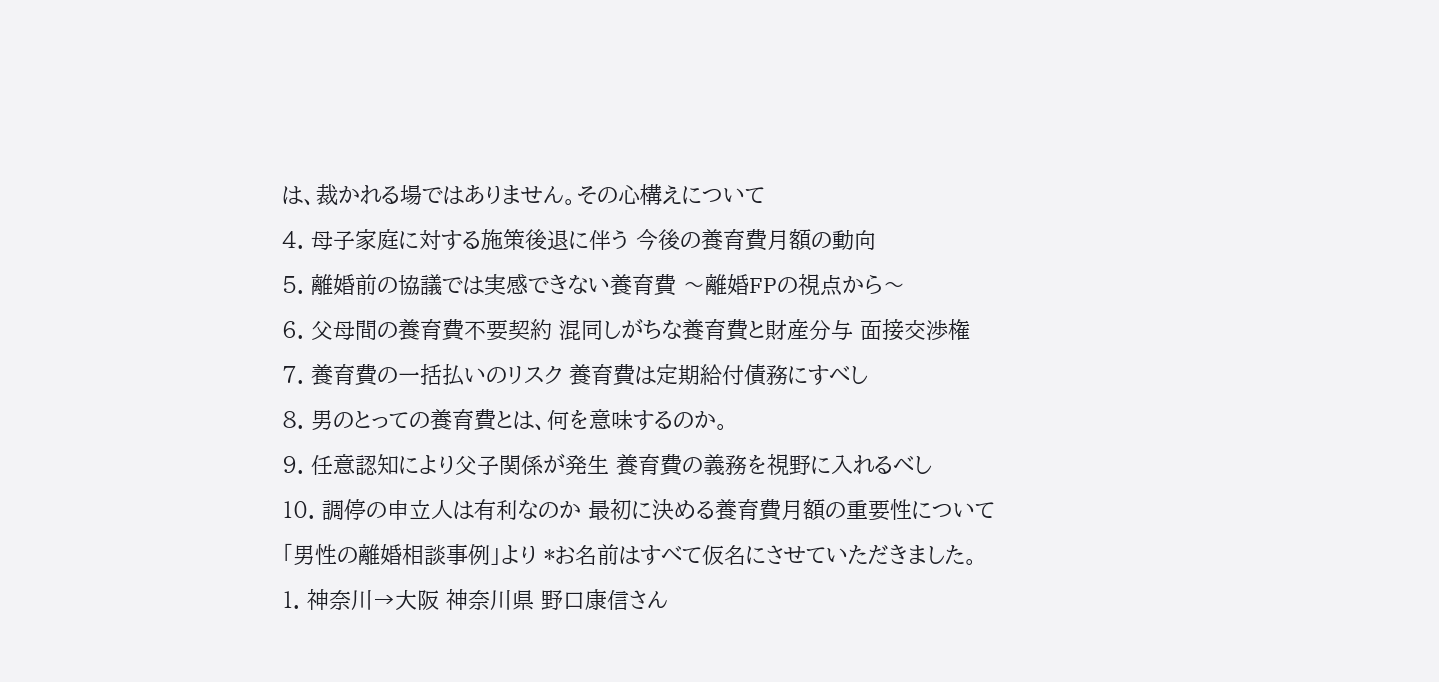は、裁かれる場ではありません。その心構えについて
4. 母子家庭に対する施策後退に伴う 今後の養育費月額の動向
5. 離婚前の協議では実感できない養育費 〜離婚FPの視点から〜
6. 父母間の養育費不要契約 混同しがちな養育費と財産分与 面接交渉権
7. 養育費の一括払いのリスク 養育費は定期給付債務にすべし
8. 男のとっての養育費とは、何を意味するのか。
9. 任意認知により父子関係が発生 養育費の義務を視野に入れるべし
10. 調停の申立人は有利なのか 最初に決める養育費月額の重要性について
「男性の離婚相談事例」より *お名前はすべて仮名にさせていただきました。
1. 神奈川→大阪 神奈川県 野口康信さん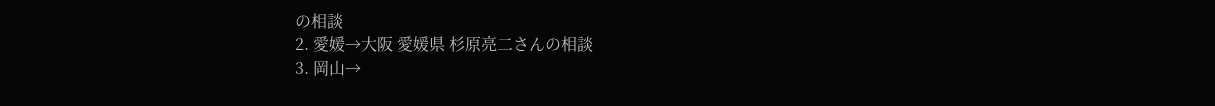の相談
2. 愛媛→大阪 愛媛県 杉原亮二さんの相談
3. 岡山→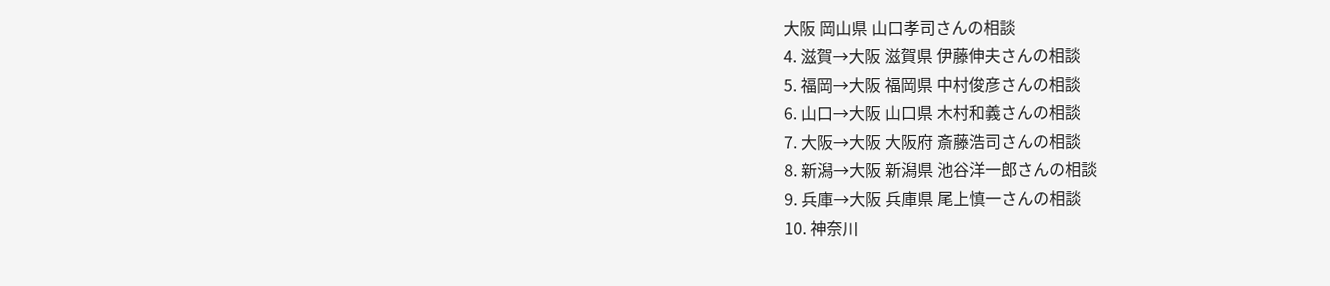大阪 岡山県 山口孝司さんの相談
4. 滋賀→大阪 滋賀県 伊藤伸夫さんの相談
5. 福岡→大阪 福岡県 中村俊彦さんの相談
6. 山口→大阪 山口県 木村和義さんの相談
7. 大阪→大阪 大阪府 斎藤浩司さんの相談
8. 新潟→大阪 新潟県 池谷洋一郎さんの相談
9. 兵庫→大阪 兵庫県 尾上慎一さんの相談
10. 神奈川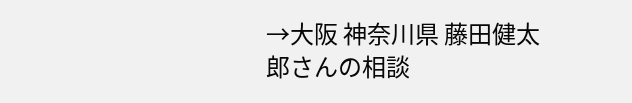→大阪 神奈川県 藤田健太郎さんの相談